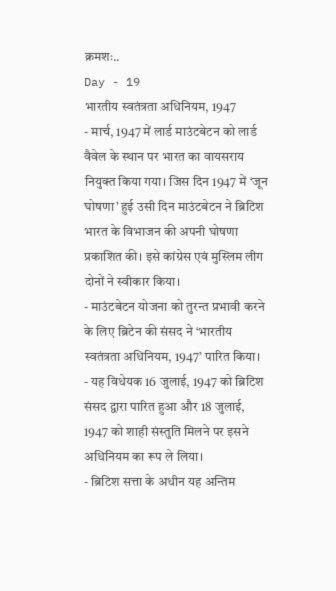क्रमशः..
Day - 19
भारतीय स्वतंत्रता अधिनियम, 1947
- मार्च, 1947 में लार्ड माउंटबेटन को लार्ड वैवेल के स्थान पर भारत का वायसराय नियुक्त किया गया। जिस दिन 1947 में ‘जून घोषणा’ हुई उसी दिन माउंटबेटन ने ब्रिटिश भारत के विभाजन की अपनी घोषणा प्रकाशित की। इसे कांग्रेस एवं मुस्लिम लीग दोनों ने स्वीकार किया।
- माउंटबेटन योजना को तुरन्त प्रभावी करने के लिए ब्रिटेन की संसद ने ‘भारतीय स्वतंत्रता अधिनियम, 1947’ पारित किया।
- यह विधेयक 16 जुलाई, 1947 को ब्रिटिश संसद द्वारा पारित हुआ और 18 जुलाई, 1947 को शाही संस्तुति मिलने पर इसने अधिनियम का रूप ले लिया।
- ब्रिटिश सत्ता के अधीन यह अन्तिम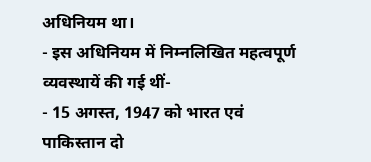अधिनियम था।
- इस अधिनियम में निम्नलिखित महत्वपूर्ण व्यवस्थायें की गई थीं-
- 15 अगस्त, 1947 को भारत एवं पाकिस्तान दो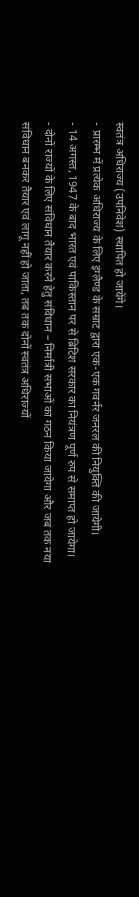स्वतंत्र अधिराज्य (उपनिवेश) स्थापित हो जायेंगे।
- प्रारम्भ में प्रत्येक अधिराज्य के लिए इंग्लैण्ड के सम्राट द्वारा एक-एक गवर्नर जनरल की नियुक्ति की जायेगी।
- 14 अगस्त, 1947 के बाद भारत एवं पाकिस्तान पर से ब्रिटिश सरकार का नियंत्रण पूर्ण रुप से समाप्त हो जायेगा।
- दोनों राज्यों के लिए संविधान तैयार करने हेतु संविधान – निर्मात्री सभाओं का गठन किया जायेगा और जब तक नया संविधान बनकर तैयार एवं लागू नहीं हो जाता, तब तक दोनों स्वतंत्र अधिराज्यों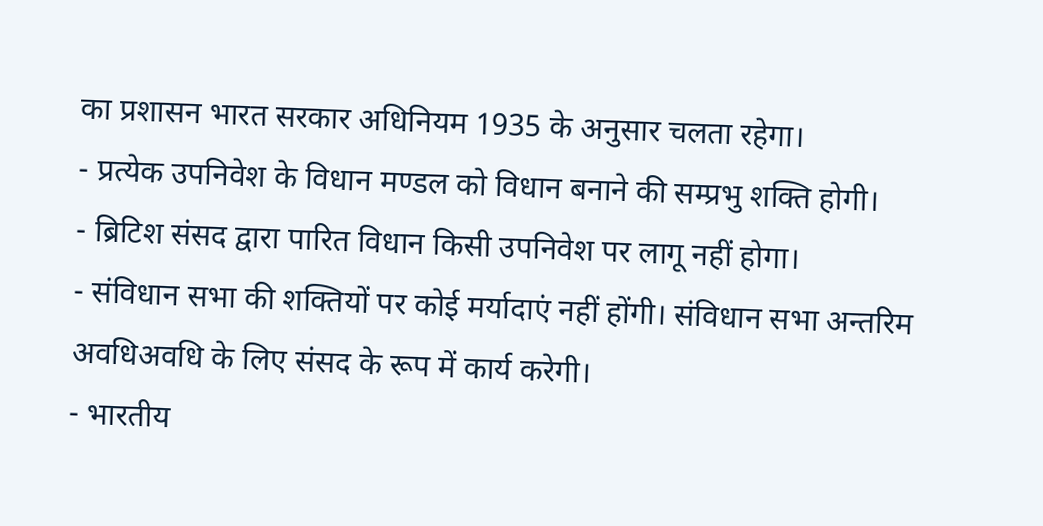का प्रशासन भारत सरकार अधिनियम 1935 के अनुसार चलता रहेगा।
- प्रत्येक उपनिवेश के विधान मण्डल को विधान बनाने की सम्प्रभु शक्ति होगी।
- ब्रिटिश संसद द्वारा पारित विधान किसी उपनिवेश पर लागू नहीं होगा।
- संविधान सभा की शक्तियों पर कोई मर्यादाएं नहीं होंगी। संविधान सभा अन्तरिम अवधिअवधि के लिए संसद के रूप में कार्य करेगी।
- भारतीय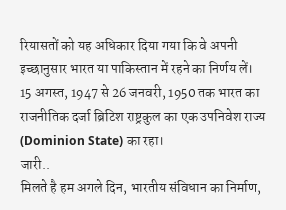रियासतों को यह अधिकार दिया गया कि वे अपनी इच्छानुसार भारत या पाकिस्तान में रहने का निर्णय लें।
15 अगस्त, 1947 से 26 जनवरी, 1950 तक भारत का राजनीतिक दर्जा ब्रिटिश राष्ट्रकुल का एक उपनिवेश राज्य (Dominion State) का रहा।
जारी..
मिलते है हम अगले दिन, भारतीय संविधान का निर्माण,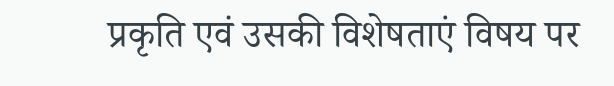प्रकृति एवं उसकी विशेषताएं विषय पर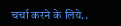चर्चा करने के लिये..